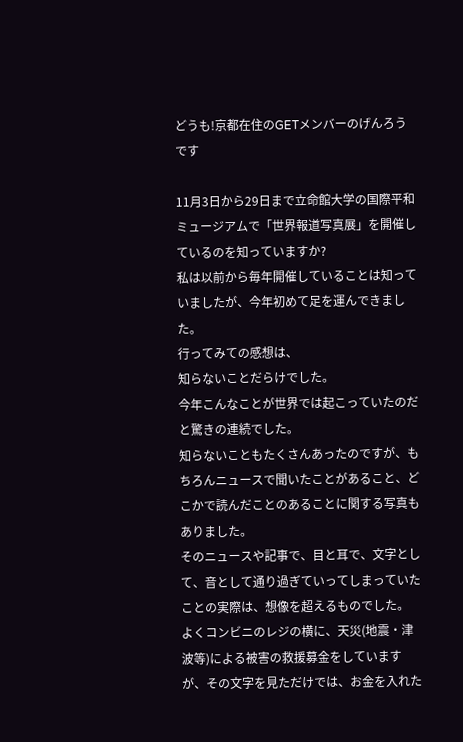どうも!京都在住のGETメンバーのげんろうです

11月3日から29日まで立命館大学の国際平和ミュージアムで「世界報道写真展」を開催しているのを知っていますか?
私は以前から毎年開催していることは知っていましたが、今年初めて足を運んできました。
行ってみての感想は、
知らないことだらけでした。
今年こんなことが世界では起こっていたのだと驚きの連続でした。
知らないこともたくさんあったのですが、もちろんニュースで聞いたことがあること、どこかで読んだことのあることに関する写真もありました。
そのニュースや記事で、目と耳で、文字として、音として通り過ぎていってしまっていたことの実際は、想像を超えるものでした。
よくコンビニのレジの横に、天災(地震・津波等)による被害の救援募金をしていますが、その文字を見ただけでは、お金を入れた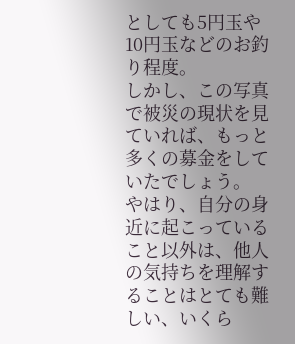としても5円玉や10円玉などのお釣り程度。
しかし、この写真で被災の現状を見ていれば、もっと多くの募金をしていたでしょう。
やはり、自分の身近に起こっていること以外は、他人の気持ちを理解することはとても難しい、いくら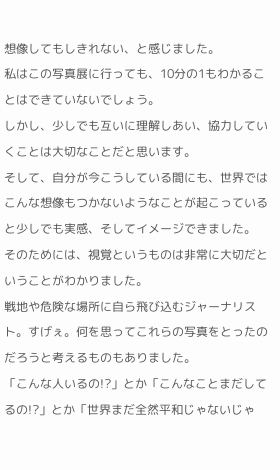想像してもしきれない、と感じました。
私はこの写真展に行っても、10分の1もわかることはできていないでしょう。
しかし、少しでも互いに理解しあい、協力していくことは大切なことだと思います。
そして、自分が今こうしている間にも、世界ではこんな想像もつかないようなことが起こっていると少しでも実感、そしてイメージできました。
そのためには、視覚というものは非常に大切だということがわかりました。
戦地や危険な場所に自ら飛び込むジャーナリスト。すげぇ。何を思ってこれらの写真をとったのだろうと考えるものもありました。
「こんな人いるの!?」とか「こんなことまだしてるの!?」とか「世界まだ全然平和じゃないじゃ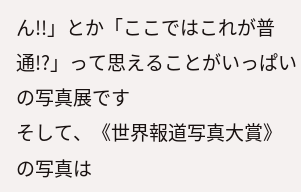ん!!」とか「ここではこれが普通!?」って思えることがいっぱいの写真展です
そして、《世界報道写真大賞》の写真は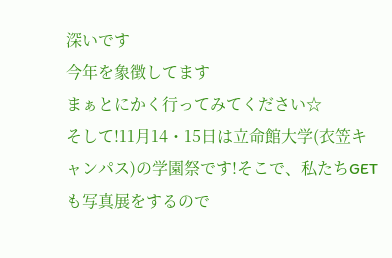深いです
今年を象徴してます
まぁとにかく行ってみてください☆
そして!11月14・15日は立命館大学(衣笠キャンパス)の学園祭です!そこで、私たちGETも写真展をするので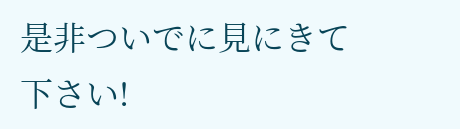是非ついでに見にきて下さい!